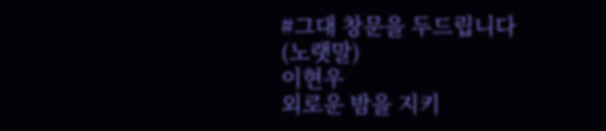#그대 창문을 두드립니다
(노랫말)
이현우
외로운 밤을 지키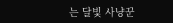는 달빛 사냥꾼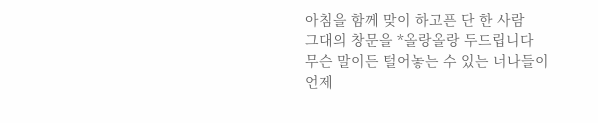아침을 함께 맞이 하고픈 단 한 사람
그대의 창문을 *올랑올랑 두드립니다
무슨 말이든 털어놓는 수 있는 너나들이
언제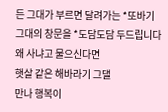든 그대가 부르면 달려가는 *또바기
그대의 창문을 *도담도담 두드립니다
왜 사냐고 물으신다면
햇살 같은 해바라기 그댈
만나 행복이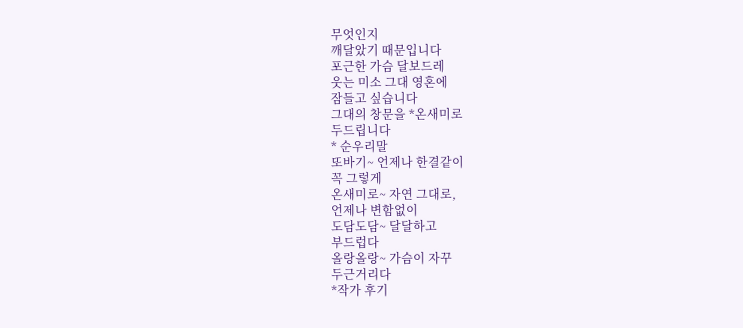무엇인지
깨달았기 때문입니다
포근한 가슴 달보드레
웃는 미소 그대 영혼에
잠들고 싶습니다
그대의 창문을 *온새미로
두드립니다
* 순우리말
또바기~ 언제나 한결같이
꼭 그렇게
온새미로~ 자연 그대로,
언제나 변함없이
도담도담~ 달달하고
부드럽다
올랑올랑~ 가슴이 자꾸
두근거리다
*작가 후기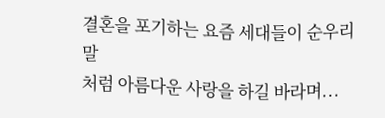결혼을 포기하는 요즘 세대들이 순우리말
처럼 아름다운 사랑을 하길 바라며...